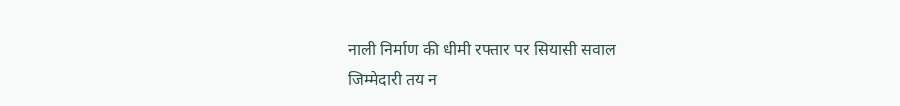नाली निर्माण की धीमी रफ्तार पर सियासी सवाल
जिम्मेदारी तय न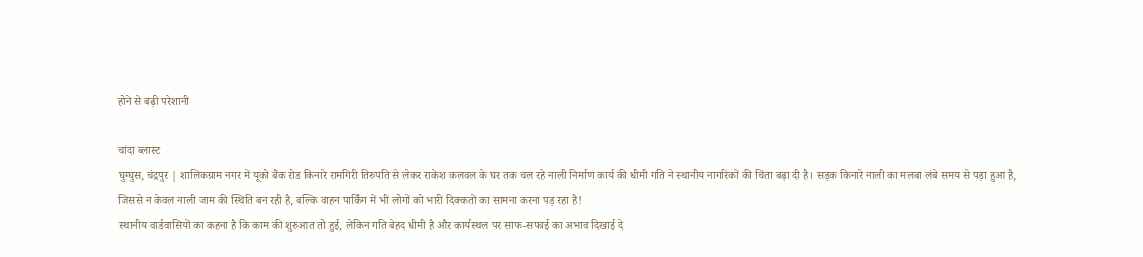होने से बढ़ी परेशानी

चांदा ब्लास्ट
घुग्घुस, चंद्रपुर | शालिकग्राम नगर में यूको बैंक रोड किनारे रामगिरी तिरुपति से लेकर राकेश कलवल के घर तक चल रहे नाली निर्माण कार्य की धीमी गति ने स्थानीय नागरिकों की चिंता बढ़ा दी है। सड़क किनारे नाली का मलबा लंबे समय से पड़ा हुआ है, जिससे न केवल नाली जाम की स्थिति बन रही है, बल्कि वाहन पार्किंग में भी लोगों को भारी दिक्कतों का सामना करना पड़ रहा है!
स्थानीय वार्डवासियों का कहना है कि काम की शुरुआत तो हुई, लेकिन गति बेहद धीमी है और कार्यस्थल पर साफ-सफाई का अभाव दिखाई दे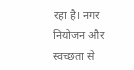रहा है। नगर नियोजन और स्वच्छता से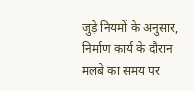जुड़े नियमों के अनुसार, निर्माण कार्य के दौरान मलबे का समय पर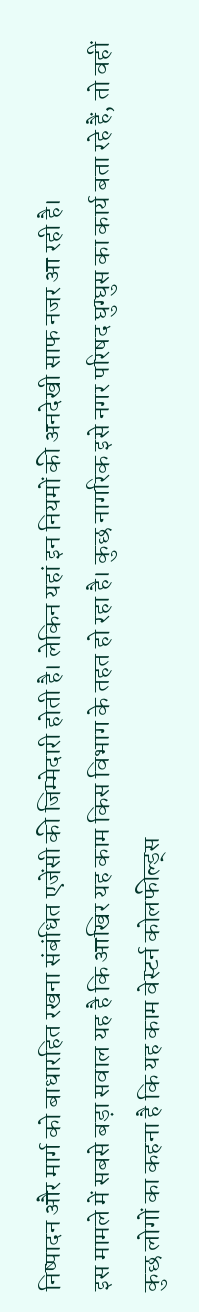निष्पादन और मार्ग को बाधारहित रखना संबंधित एजेंसी की जिम्मेदारी होती है। लेकिन यहां इन नियमों की अनदेखी साफ नजर आ रही है।
इस मामले में सबसे बड़ा सवाल यह है कि आखिर यह काम किस विभाग के तहत हो रहा है। कुछ नागरिक इसे नगर परिषद घुग्घुस का कार्य बता रहे हैं, तो वहीं कुछ लोगों का कहना है कि यह काम वेस्टर्न कोलफील्ड्स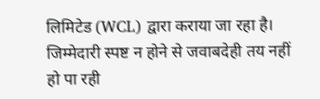लिमिटेड (WCL) द्वारा कराया जा रहा है। जिम्मेदारी स्पष्ट न होने से जवाबदेही तय नहीं हो पा रही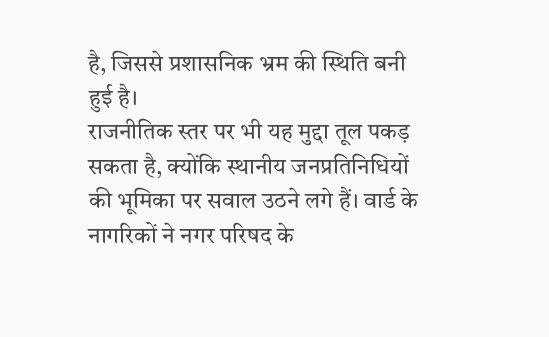है, जिससे प्रशासनिक भ्रम की स्थिति बनी हुई है।
राजनीतिक स्तर पर भी यह मुद्दा तूल पकड़ सकता है, क्योंकि स्थानीय जनप्रतिनिधियों की भूमिका पर सवाल उठने लगे हैं। वार्ड के नागरिकों ने नगर परिषद के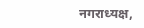नगराध्यक्ष,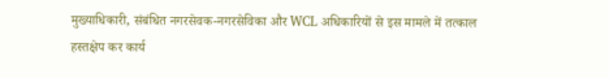मुख्याधिकारी, संबंधित नगरसेवक-नगरसेविका और WCL अधिकारियों से इस मामले में तत्काल हस्तक्षेप कर कार्य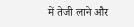में तेजी लाने और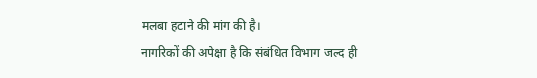मलबा हटाने की मांग की है।
नागरिकों की अपेक्षा है कि संबंधित विभाग जल्द ही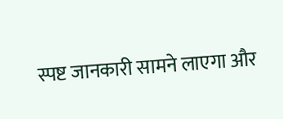स्पष्ट जानकारी सामने लाएगा और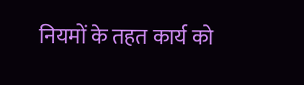नियमों के तहत कार्य को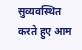सुव्यवस्थित करते हुए आम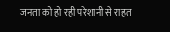जनता को हो रही परेशानी से राहत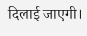दिलाई जाएगी।